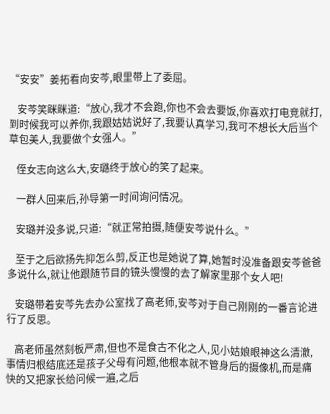“安安”姜拓看向安芩,眼里带上了委屈。

    安芩笑眯眯道:“放心,我才不会跑,你也不会去要饭,你喜欢打电竞就打,到时候我可以养你,我跟姑姑说好了,我要认真学习,我可不想长大后当个草包美人,我要做个女强人。”

    侄女志向这么大,安璐终于放心的笑了起来。

    一群人回来后,孙导第一时间询问情况。

    安璐并没多说,只道:“就正常拍摄,随便安芩说什么。”

    至于之后欲扬先抑怎么剪,反正也是她说了算,她暂时没准备跟安芩爸爸多说什么,就让他跟随节目的镜头慢慢的去了解家里那个女人吧!

    安璐带着安芩先去办公室找了高老师,安芩对于自己刚刚的一番言论进行了反思。

    高老师虽然刻板严肃,但也不是食古不化之人,见小姑娘眼神这么清澈,事情归根结底还是孩子父母有问题,他根本就不管身后的摄像机,而是痛快的又把家长给问候一遍,之后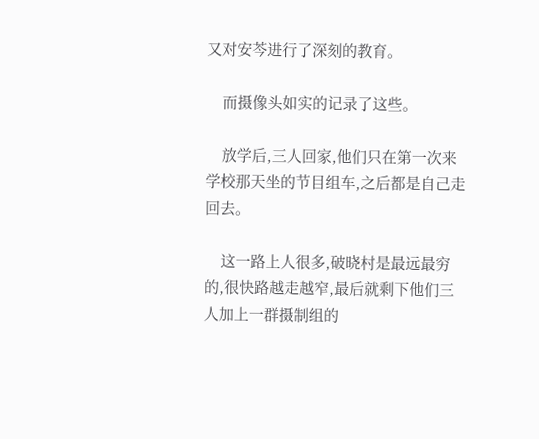又对安芩进行了深刻的教育。

    而摄像头如实的记录了这些。

    放学后,三人回家,他们只在第一次来学校那天坐的节目组车,之后都是自己走回去。

    这一路上人很多,破晓村是最远最穷的,很快路越走越窄,最后就剩下他们三人加上一群摄制组的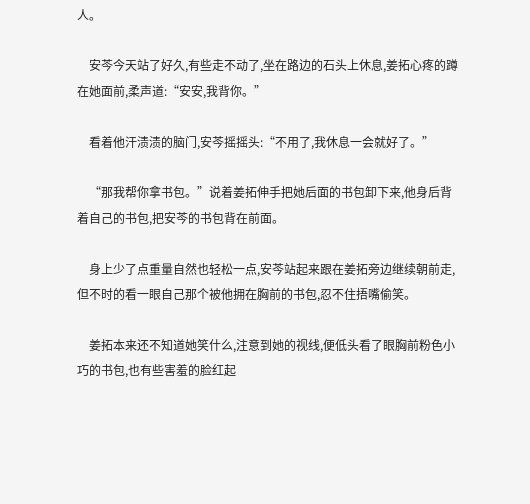人。

    安芩今天站了好久,有些走不动了,坐在路边的石头上休息,姜拓心疼的蹲在她面前,柔声道:“安安,我背你。”

    看着他汗渍渍的脑门,安芩摇摇头:“不用了,我休息一会就好了。”

    “那我帮你拿书包。”说着姜拓伸手把她后面的书包卸下来,他身后背着自己的书包,把安芩的书包背在前面。

    身上少了点重量自然也轻松一点,安芩站起来跟在姜拓旁边继续朝前走,但不时的看一眼自己那个被他拥在胸前的书包,忍不住捂嘴偷笑。

    姜拓本来还不知道她笑什么,注意到她的视线,便低头看了眼胸前粉色小巧的书包,也有些害羞的脸红起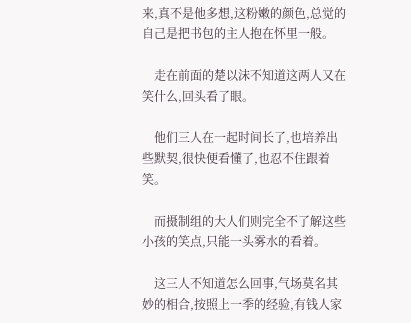来,真不是他多想,这粉嫩的颜色,总觉的自己是把书包的主人抱在怀里一般。

    走在前面的楚以沫不知道这两人又在笑什么,回头看了眼。

    他们三人在一起时间长了,也培养出些默契,很快便看懂了,也忍不住跟着笑。

    而摄制组的大人们则完全不了解这些小孩的笑点,只能一头雾水的看着。

    这三人不知道怎么回事,气场莫名其妙的相合,按照上一季的经验,有钱人家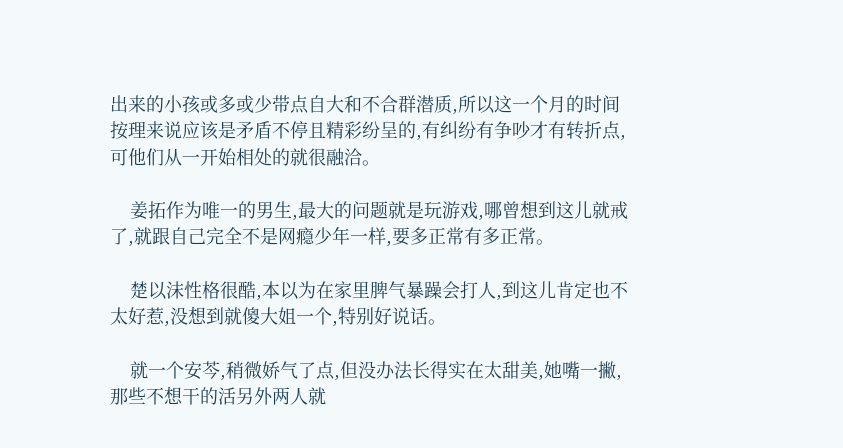出来的小孩或多或少带点自大和不合群潜质,所以这一个月的时间按理来说应该是矛盾不停且精彩纷呈的,有纠纷有争吵才有转折点,可他们从一开始相处的就很融洽。

    姜拓作为唯一的男生,最大的问题就是玩游戏,哪曾想到这儿就戒了,就跟自己完全不是网瘾少年一样,要多正常有多正常。

    楚以沫性格很酷,本以为在家里脾气暴躁会打人,到这儿肯定也不太好惹,没想到就傻大姐一个,特别好说话。

    就一个安芩,稍微娇气了点,但没办法长得实在太甜美,她嘴一撇,那些不想干的活另外两人就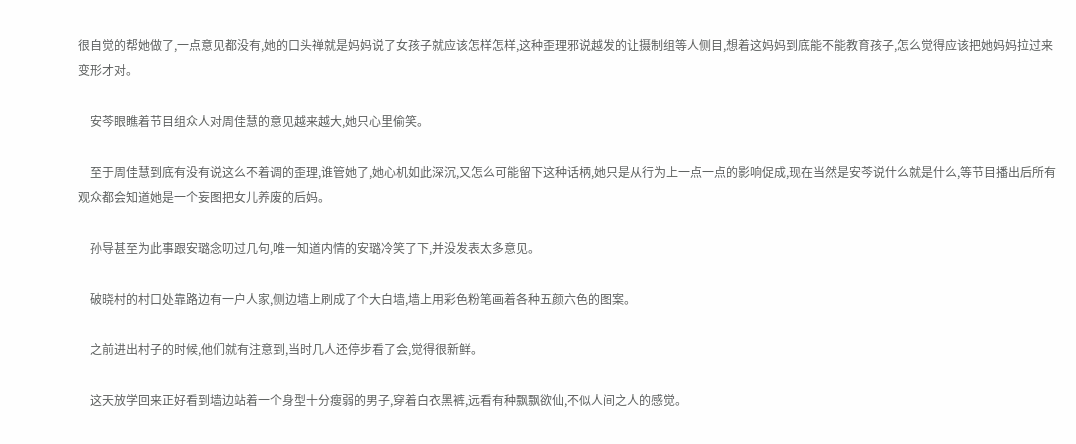很自觉的帮她做了,一点意见都没有,她的口头禅就是妈妈说了女孩子就应该怎样怎样,这种歪理邪说越发的让摄制组等人侧目,想着这妈妈到底能不能教育孩子,怎么觉得应该把她妈妈拉过来变形才对。

    安芩眼瞧着节目组众人对周佳慧的意见越来越大,她只心里偷笑。

    至于周佳慧到底有没有说这么不着调的歪理,谁管她了,她心机如此深沉,又怎么可能留下这种话柄,她只是从行为上一点一点的影响促成,现在当然是安芩说什么就是什么,等节目播出后所有观众都会知道她是一个妄图把女儿养废的后妈。

    孙导甚至为此事跟安璐念叨过几句,唯一知道内情的安璐冷笑了下,并没发表太多意见。

    破晓村的村口处靠路边有一户人家,侧边墙上刷成了个大白墙,墙上用彩色粉笔画着各种五颜六色的图案。

    之前进出村子的时候,他们就有注意到,当时几人还停步看了会,觉得很新鲜。

    这天放学回来正好看到墙边站着一个身型十分瘦弱的男子,穿着白衣黑裤,远看有种飘飘欲仙,不似人间之人的感觉。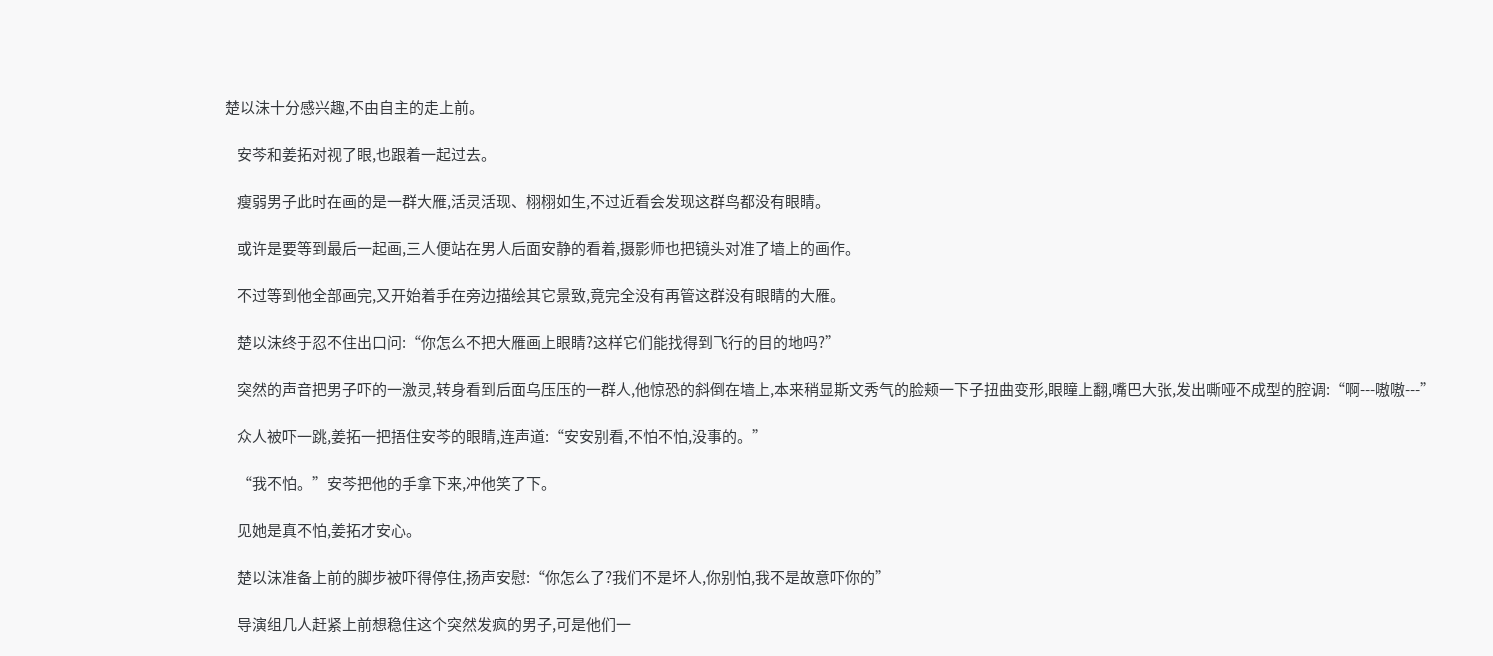楚以沫十分感兴趣,不由自主的走上前。

    安芩和姜拓对视了眼,也跟着一起过去。

    瘦弱男子此时在画的是一群大雁,活灵活现、栩栩如生,不过近看会发现这群鸟都没有眼睛。

    或许是要等到最后一起画,三人便站在男人后面安静的看着,摄影师也把镜头对准了墙上的画作。

    不过等到他全部画完,又开始着手在旁边描绘其它景致,竟完全没有再管这群没有眼睛的大雁。

    楚以沫终于忍不住出口问:“你怎么不把大雁画上眼睛?这样它们能找得到飞行的目的地吗?”

    突然的声音把男子吓的一激灵,转身看到后面乌压压的一群人,他惊恐的斜倒在墙上,本来稍显斯文秀气的脸颊一下子扭曲变形,眼瞳上翻,嘴巴大张,发出嘶哑不成型的腔调:“啊---嗷嗷---”

    众人被吓一跳,姜拓一把捂住安芩的眼睛,连声道:“安安别看,不怕不怕,没事的。”

    “我不怕。”安芩把他的手拿下来,冲他笑了下。

    见她是真不怕,姜拓才安心。

    楚以沫准备上前的脚步被吓得停住,扬声安慰:“你怎么了?我们不是坏人,你别怕,我不是故意吓你的”

    导演组几人赶紧上前想稳住这个突然发疯的男子,可是他们一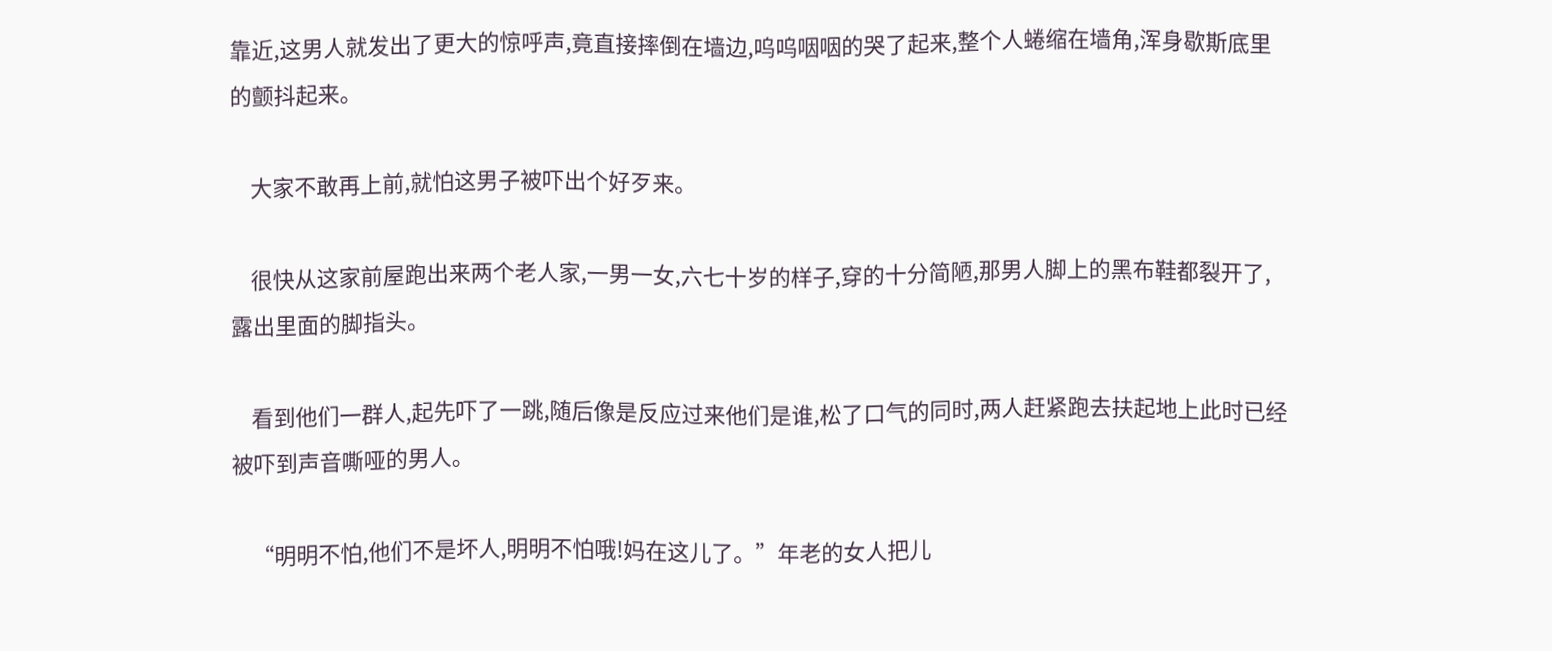靠近,这男人就发出了更大的惊呼声,竟直接摔倒在墙边,呜呜咽咽的哭了起来,整个人蜷缩在墙角,浑身歇斯底里的颤抖起来。

    大家不敢再上前,就怕这男子被吓出个好歹来。

    很快从这家前屋跑出来两个老人家,一男一女,六七十岁的样子,穿的十分简陋,那男人脚上的黑布鞋都裂开了,露出里面的脚指头。

    看到他们一群人,起先吓了一跳,随后像是反应过来他们是谁,松了口气的同时,两人赶紧跑去扶起地上此时已经被吓到声音嘶哑的男人。

    “明明不怕,他们不是坏人,明明不怕哦!妈在这儿了。”年老的女人把儿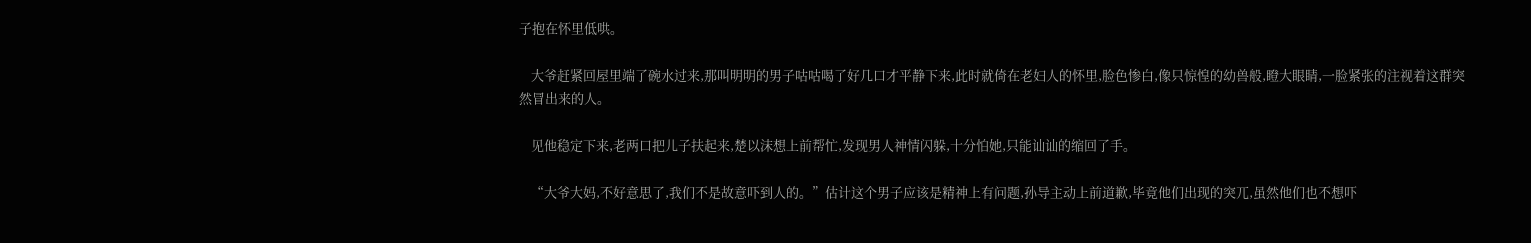子抱在怀里低哄。

    大爷赶紧回屋里端了碗水过来,那叫明明的男子咕咕喝了好几口才平静下来,此时就倚在老妇人的怀里,脸色惨白,像只惊惶的幼兽般,瞪大眼睛,一脸紧张的注视着这群突然冒出来的人。

    见他稳定下来,老两口把儿子扶起来,楚以沫想上前帮忙,发现男人神情闪躲,十分怕她,只能讪讪的缩回了手。

    “大爷大妈,不好意思了,我们不是故意吓到人的。”估计这个男子应该是精神上有问题,孙导主动上前道歉,毕竟他们出现的突兀,虽然他们也不想吓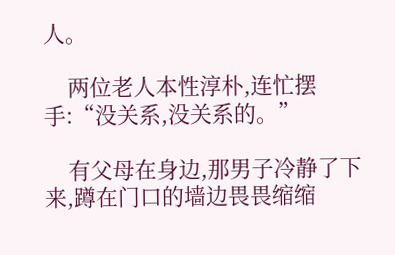人。

    两位老人本性淳朴,连忙摆手:“没关系,没关系的。”

    有父母在身边,那男子冷静了下来,蹲在门口的墙边畏畏缩缩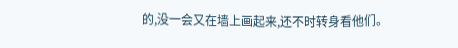的,没一会又在墙上画起来,还不时转身看他们。